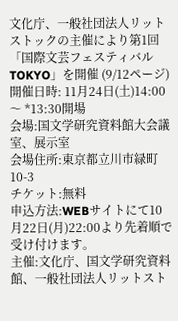文化庁、一般社団法人リットストックの主催により第1回「国際⽂芸フェスティバルTOKYO」を開催 (9/12ページ)
開催日時: 11月24日(土)14:00〜 *13:30開場
会場:国文学研究資料館大会議室、展示室
会場住所:東京都立川市緑町10-3
チケット:無料
申込方法:WEBサイトにて10月22日(月)22:00より先着順で受け付けます。
主催:文化庁、国文学研究資料館、一般社団法人リットスト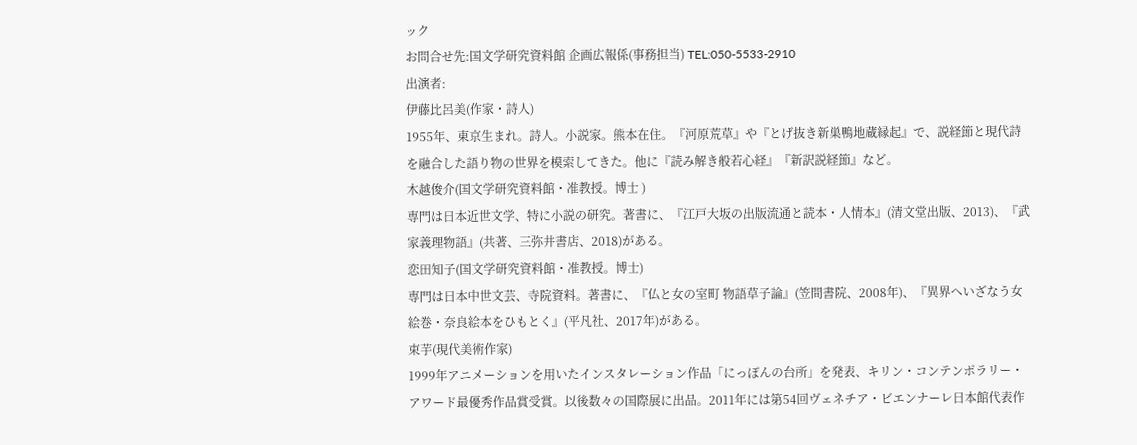ック
お問合せ先:国文学研究資料館 企画広報係(事務担当) TEL:050-5533-2910
出演者:
伊藤比呂美(作家・詩人)
1955年、東京生まれ。詩人。小説家。熊本在住。『河原荒草』や『とげ抜き新巣鴨地蔵縁起』で、説経節と現代詩を融合した語り物の世界を模索してきた。他に『読み解き般若心経』『新訳説経節』など。
木越俊介(国文学研究資料館・准教授。博士 )
専門は日本近世文学、特に小説の研究。著書に、『江戸大坂の出版流通と読本・人情本』(清文堂出版、2013)、『武家義理物語』(共著、三弥井書店、2018)がある。
恋田知子(国文学研究資料館・准教授。博士)
専門は日本中世文芸、寺院資料。著書に、『仏と女の室町 物語草子論』(笠間書院、2008年)、『異界へいざなう女 絵巻・奈良絵本をひもとく』(平凡社、2017年)がある。
束芋(現代美術作家)
1999年アニメーションを用いたインスタレーション作品「にっぽんの台所」を発表、キリン・コンテンポラリー・アワード最優秀作品賞受賞。以後数々の国際展に出品。2011年には第54回ヴェネチア・ビエンナーレ日本館代表作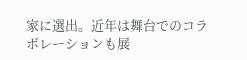家に選出。近年は舞台でのコラボレーションも展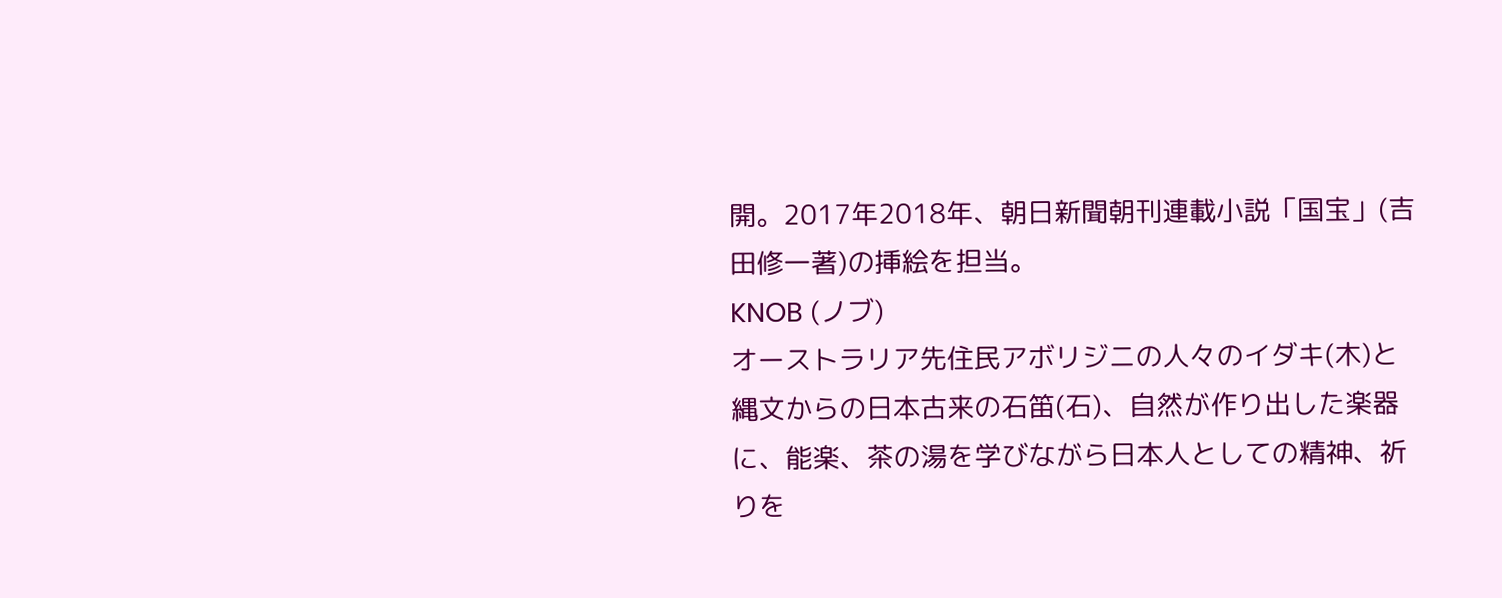開。2017年2018年、朝日新聞朝刊連載小説「国宝」(吉田修一著)の挿絵を担当。
KNOB (ノブ)
オーストラリア先住民アボリジニの人々のイダキ(木)と縄文からの日本古来の石笛(石)、自然が作り出した楽器に、能楽、茶の湯を学びながら日本人としての精神、祈りを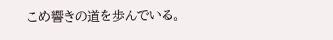こめ響きの道を歩んでいる。